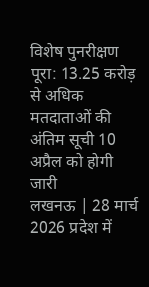विशेष पुनरीक्षण पूरा: 13.25 करोड़ से अधिक मतदाताओं की अंतिम सूची 10 अप्रैल को होगी जारी
लखनऊ | 28 मार्च 2026 प्रदेश में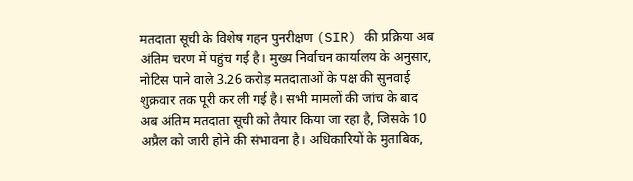मतदाता सूची के विशेष गहन पुनरीक्षण (SIR) की प्रक्रिया अब अंतिम चरण में पहुंच गई है। मुख्य निर्वाचन कार्यालय के अनुसार, नोटिस पाने वाले 3.26 करोड़ मतदाताओं के पक्ष की सुनवाई शुक्रवार तक पूरी कर ली गई है। सभी मामलों की जांच के बाद अब अंतिम मतदाता सूची को तैयार किया जा रहा है, जिसके 10 अप्रैल को जारी होने की संभावना है। अधिकारियों के मुताबिक,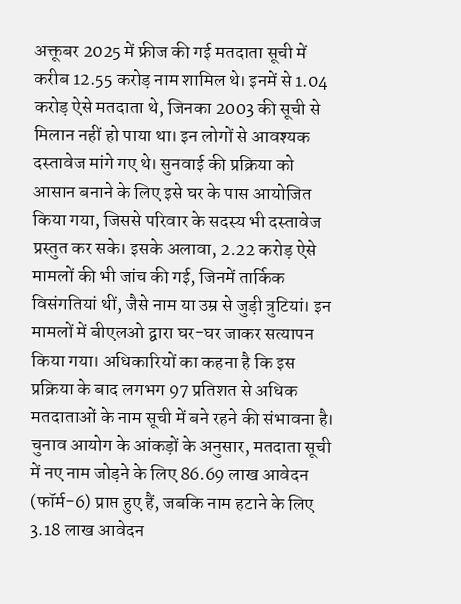अक्तूबर 2025 में फ्रीज की गई मतदाता सूची में करीब 12.55 करोड़ नाम शामिल थे। इनमें से 1.04 करोड़ ऐसे मतदाता थे, जिनका 2003 की सूची से मिलान नहीं हो पाया था। इन लोगों से आवश्यक दस्तावेज मांगे गए थे। सुनवाई की प्रक्रिया को आसान बनाने के लिए इसे घर के पास आयोजित किया गया, जिससे परिवार के सदस्य भी दस्तावेज प्रस्तुत कर सके। इसके अलावा, 2.22 करोड़ ऐसे मामलों की भी जांच की गई, जिनमें तार्किक विसंगतियां थीं, जैसे नाम या उम्र से जुड़ी त्रुटियां। इन मामलों में बीएलओ द्वारा घर-घर जाकर सत्यापन किया गया। अधिकारियों का कहना है कि इस प्रक्रिया के बाद लगभग 97 प्रतिशत से अधिक मतदाताओं के नाम सूची में बने रहने की संभावना है। चुनाव आयोग के आंकड़ों के अनुसार, मतदाता सूची में नए नाम जोड़ने के लिए 86.69 लाख आवेदन (फॉर्म-6) प्राप्त हुए हैं, जबकि नाम हटाने के लिए 3.18 लाख आवेदन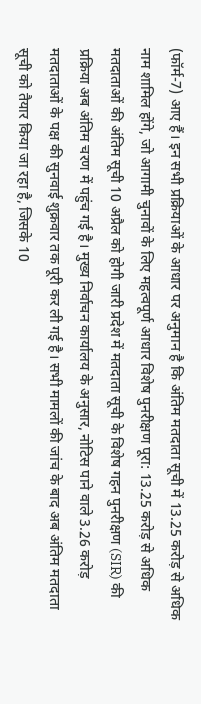(फॉर्म-7) आए हैं। इन सभी प्रक्रियाओं के आधार पर अनुमान है कि अंतिम मतदाता सूची में 13.25 करोड़ से अधिक नाम शामिल होंगे, जो आगामी चुनावों के लिए महत्वपूर्ण आधार विशेष पुनरीक्षण पूरा: 13.25 करोड़ से अधिक मतदाताओं की अंतिम सूची 10 अप्रैल को होगी जारी प्रदेश में मतदाता सूची के विशेष गहन पुनरीक्षण (SIR) की प्रक्रिया अब अंतिम चरण में पहुंच गई है। मुख्य निर्वाचन कार्यालय के अनुसार, नोटिस पाने वाले 3.26 करोड़ मतदाताओं के पक्ष की सुनवाई शुक्रवार तक पूरी कर ली गई है। सभी मामलों की जांच के बाद अब अंतिम मतदाता सूची को तैयार किया जा रहा है, जिसके 10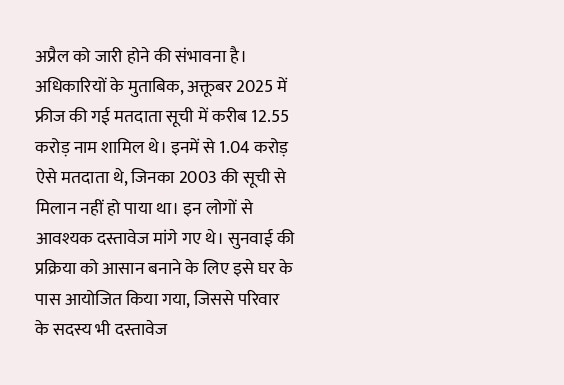अप्रैल को जारी होने की संभावना है। अधिकारियों के मुताबिक, अक्तूबर 2025 में फ्रीज की गई मतदाता सूची में करीब 12.55 करोड़ नाम शामिल थे। इनमें से 1.04 करोड़ ऐसे मतदाता थे, जिनका 2003 की सूची से मिलान नहीं हो पाया था। इन लोगों से आवश्यक दस्तावेज मांगे गए थे। सुनवाई की प्रक्रिया को आसान बनाने के लिए इसे घर के पास आयोजित किया गया, जिससे परिवार के सदस्य भी दस्तावेज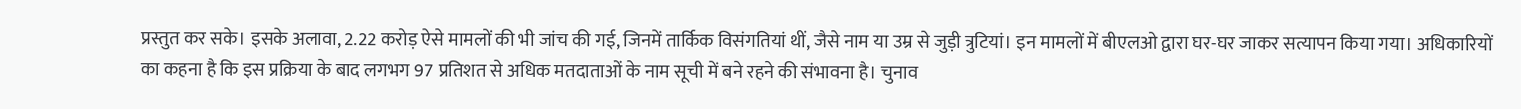प्रस्तुत कर सके। इसके अलावा, 2.22 करोड़ ऐसे मामलों की भी जांच की गई, जिनमें तार्किक विसंगतियां थीं, जैसे नाम या उम्र से जुड़ी त्रुटियां। इन मामलों में बीएलओ द्वारा घर-घर जाकर सत्यापन किया गया। अधिकारियों का कहना है कि इस प्रक्रिया के बाद लगभग 97 प्रतिशत से अधिक मतदाताओं के नाम सूची में बने रहने की संभावना है। चुनाव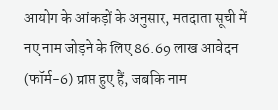आयोग के आंकड़ों के अनुसार, मतदाता सूची में नए नाम जोड़ने के लिए 86.69 लाख आवेदन (फॉर्म-6) प्राप्त हुए हैं, जबकि नाम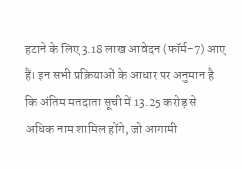हटाने के लिए 3.18 लाख आवेदन (फॉर्म-7) आए हैं। इन सभी प्रक्रियाओं के आधार पर अनुमान है कि अंतिम मतदाता सूची में 13.25 करोड़ से अधिक नाम शामिल होंगे, जो आगामी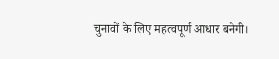चुनावों के लिए महत्वपूर्ण आधार बनेगी।